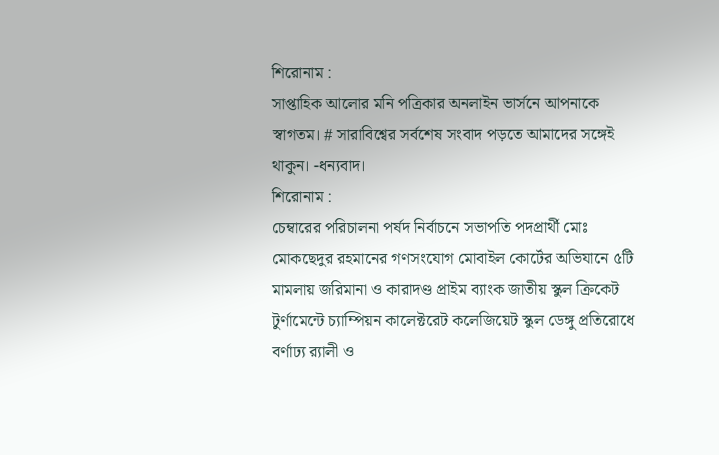শিরোনাম :
সাপ্তাহিক আলোর মনি পত্রিকার অনলাইন ভার্সনে আপনাকে স্বাগতম। # সারাবিশ্বের সর্বশেষ সংবাদ পড়তে আমাদের সঙ্গেই থাকুন। -ধন্যবাদ।
শিরোনাম :
চেম্বারের পরিচালনা পর্ষদ নির্বাচনে সভাপতি পদপ্রার্থী মোঃ মোকছেদুর রহমানের গণসংযোগ মোবাইল কোর্টের অভিযানে ৫টি মামলায় জরিমানা ও কারাদণ্ড প্রাইম ব্যাংক জাতীয় স্কুল ক্রিকেট টুর্ণামেন্টে চ্যাম্পিয়ন কালেক্টরেট কলেজিয়েট স্কুল ডেঙ্গু প্রতিরোধে বর্ণাঢ্য র‍্যালী ও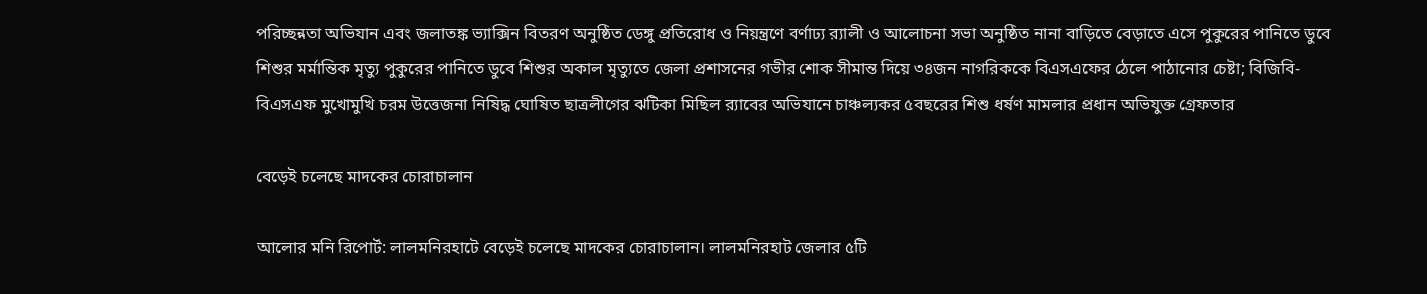পরিচ্ছন্নতা অভিযান এবং জলাতঙ্ক ভ্যাক্সিন বিতরণ অনুষ্ঠিত ডেঙ্গু প্রতিরোধ ও নিয়ন্ত্রণে বর্ণাঢ্য র‍্যালী ও আলোচনা সভা অনুষ্ঠিত নানা বাড়িতে বেড়াতে এসে পুকুরের পানিতে ডুবে শিশুর মর্মান্তিক মৃত্যু পুকুরের পানিতে ডুবে শিশুর অকাল মৃত্যুতে জেলা প্রশাসনের গভীর শোক সীমান্ত দিয়ে ৩৪জন নাগরিককে বিএসএফের ঠেলে পাঠানোর চেষ্টা; বিজিবি-বিএসএফ মুখোমুখি চরম উত্তেজনা নিষিদ্ধ ঘোষিত ছাত্রলীগের ঝটিকা মিছিল র‍্যাবের অভিযানে চাঞ্চল্যকর ৫বছরের শিশু ধর্ষণ মামলার প্রধান অভিযুক্ত গ্রেফতার

বেড়েই চলেছে মাদকের চোরাচালান

আলোর মনি রিপোর্ট: লালমনিরহাটে বেড়েই চলেছে মাদকের চোরাচালান। লালমনিরহাট জেলার ৫টি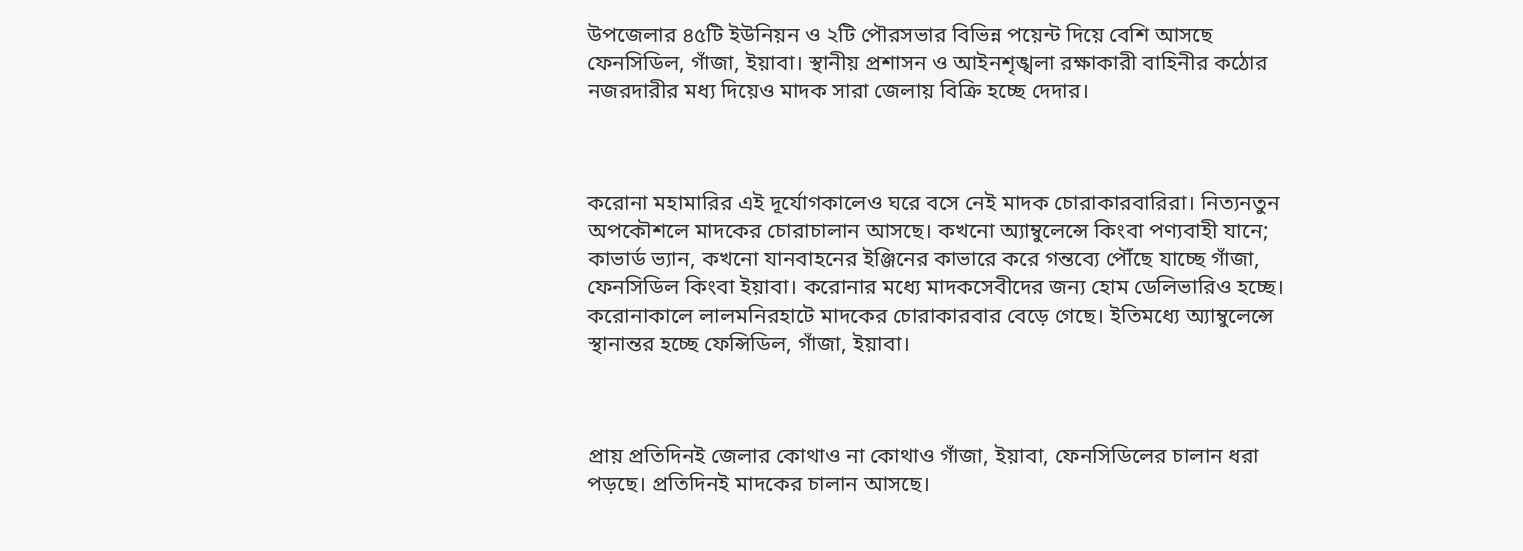উপজেলার ৪৫টি ইউনিয়ন ও ২টি পৌরসভার বিভিন্ন পয়েন্ট দিয়ে বেশি আসছে ফেনসিডিল, গাঁজা, ইয়াবা। স্থানীয় প্রশাসন ও আইনশৃঙ্খলা রক্ষাকারী বাহিনীর কঠোর নজরদারীর মধ্য দিয়েও মাদক সারা জেলায় বিক্রি হচ্ছে দেদার।



করোনা মহামারির এই দূর্যোগকালেও ঘরে বসে নেই মাদক চোরাকারবারিরা। নিত্যনতুন অপকৌশলে মাদকের চোরাচালান আসছে। কখনো অ্যাম্বুলেন্সে কিংবা পণ্যবাহী যানে; কাভার্ড ভ্যান, কখনো যানবাহনের ইঞ্জিনের কাভারে করে গন্তব্যে পৌঁছে যাচ্ছে গাঁজা, ফেনসিডিল কিংবা ইয়াবা। করোনার মধ্যে মাদকসেবীদের জন্য হোম ডেলিভারিও হচ্ছে। করোনাকালে লালমনিরহাটে মাদকের চোরাকারবার বেড়ে গেছে। ইতিমধ্যে অ্যাম্বুলেন্সে স্থানান্তর হচ্ছে ফেন্সিডিল, গাঁজা, ইয়াবা।



প্রায় প্রতিদিনই জেলার কোথাও না কোথাও গাঁজা, ইয়াবা, ফেনসিডিলের চালান ধরা পড়ছে। প্রতিদিনই মাদকের চালান আসছে।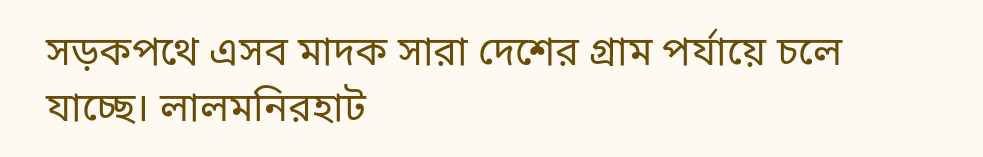সড়কপথে এসব মাদক সারা দেশের গ্রাম পর্যায়ে চলে যাচ্ছে। লালমনিরহাট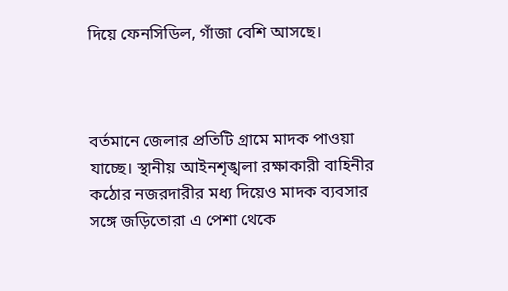দিয়ে ফেনসিডিল, গাঁজা বেশি আসছে।



বর্তমানে জেলার প্রতিটি গ্রামে মাদক পাওয়া যাচ্ছে। স্থানীয় আইনশৃঙ্খলা রক্ষাকারী বাহিনীর কঠোর নজরদারীর মধ্য দিয়েও মাদক ব্যবসার সঙ্গে জড়িতোরা এ পেশা থেকে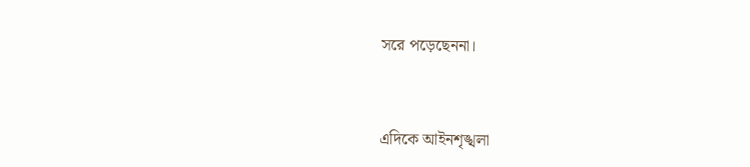সরে পড়েছেননা।



এদিকে আইনশৃঙ্খলা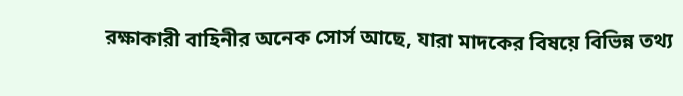রক্ষাকারী বাহিনীর অনেক সোর্স আছে, যারা মাদকের বিষয়ে বিভিন্ন তথ্য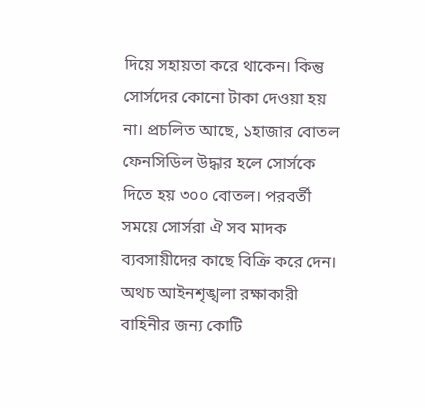দিয়ে সহায়তা করে থাকেন। কিন্তু সোর্সদের কোনো টাকা দেওয়া হয় না। প্রচলিত আছে, ১হাজার বোতল ফেনসিডিল উদ্ধার হলে সোর্সকে দিতে হয় ৩০০ বোতল। পরবর্তী সময়ে সোর্সরা ঐ সব মাদক ব্যবসায়ীদের কাছে বিক্রি করে দেন। অথচ আইনশৃঙ্খলা রক্ষাকারী বাহিনীর জন্য কোটি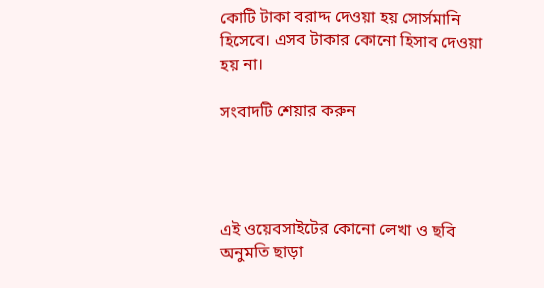কোটি টাকা বরাদ্দ দেওয়া হয় সোর্সমানি হিসেবে। এসব টাকার কোনো হিসাব দেওয়া হয় না।

সংবাদটি শেয়ার করুন




এই ওয়েবসাইটের কোনো লেখা ও ছবি অনুমতি ছাড়া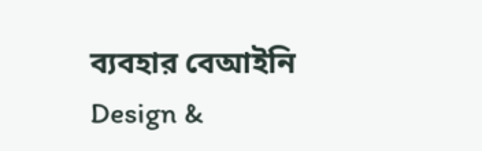ব্যবহার বেআইনি
Design &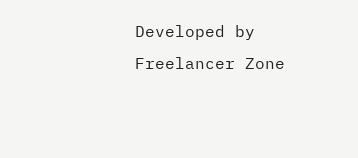Developed by Freelancer Zone